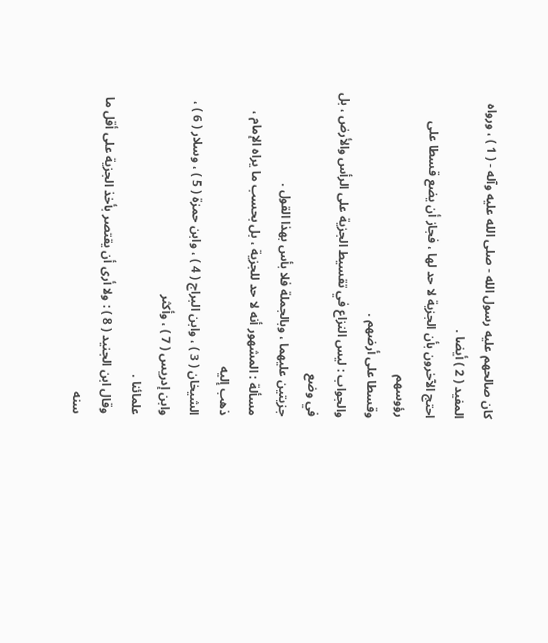كان صالحهم عليه رسول الله - صلى الله عليه وآله - ( 1 ) ، ورواه المفيد ( 2 ) أيضا .
احتج الآخرون بأن الجزية لا حد لها ، فجاز أن يضع قسطا على رؤوسهم
وقسطا على أرضهم .
والجواب : ليس النزاع في تقسيط الجزية على الرأس والأرض ، بل في وضع
جزيتين عليهما ، وبالجملة فلا بأس بهذا القول .
مسألة : المشهور أنه لا حد للجزية ، بل بحسب ما يراه الإمام ، ذهب إليه
الشيخان ( 3 ) ، وابن البراج ( 4 ) ، وابن حمزة ( 5 ) ، وسلار ( 6 ) ، وابن إدريس ( 7 ) ، وأكثر
علمائنا .
وقال ابن الجنيد ( 8 ) : ولا أرى أن يقتصر بأخذ الجزية على أقل ما سنه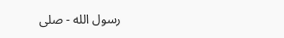رسول الله - صلى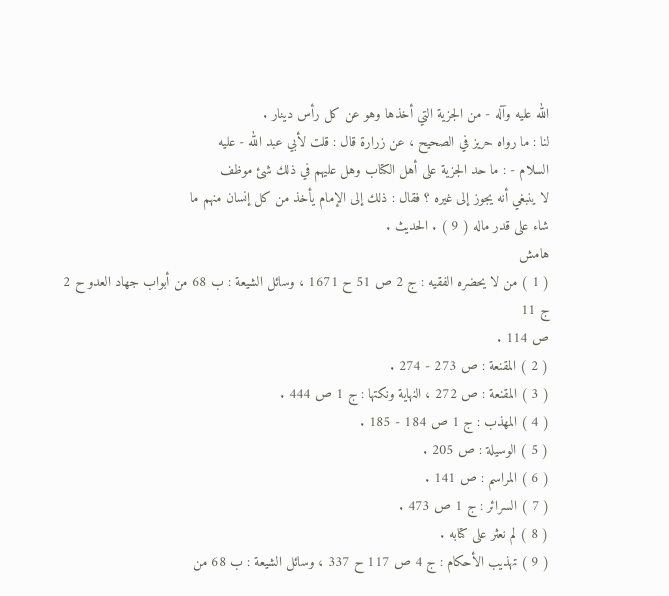الله عليه وآله - من الجزية التي أخذها وهو عن كل رأس دينار .
لنا : ما رواه حريز في الصحيح ، عن زرارة قال : قلت لأبي عبد الله - عليه
السلام - : ما حد الجزية على أهل الكتاب وهل عليهم في ذلك شئ موظف
لا ينبغي أنه يجوز إلى غيره ؟ فقال : ذلك إلى الإمام يأخذ من كل إنسان منهم ما
شاء على قدر ماله ( 9 ) . الحديث .
هامش
( 1 ) من لا يحضره الفقيه : ج 2 ص 51 ح 1671 ، وسائل الشيعة : ب 68 من أبواب جهاد العدو ح 2 ج 11
ص 114 .
( 2 ) المقنعة : ص 273 - 274 .
( 3 ) المقنعة : ص 272 ، النهاية ونكتها : ج 1 ص 444 .
( 4 ) المهذب : ج 1 ص 184 - 185 .
( 5 ) الوسيلة : ص 205 .
( 6 ) المراسم : ص 141 .
( 7 ) السرائر : ج 1 ص 473 .
( 8 ) لم نعثر على كتابه .
( 9 ) تهذيب الأحكام : ج 4 ص 117 ح 337 ، وسائل الشيعة : ب 68 من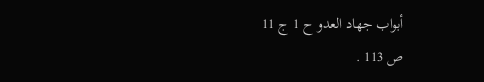أبواب جهاد العدو ح 1 ج 11
ص 113 .